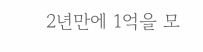2년만에 1억을 모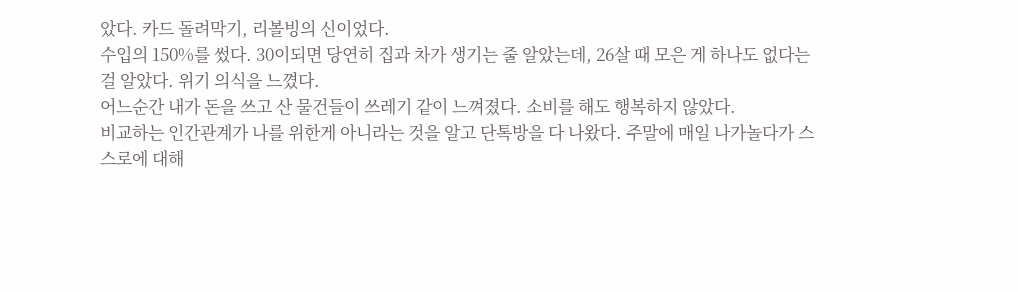았다. 카드 돌려막기, 리볼빙의 신이었다.
수입의 150%를 썼다. 30이되면 당연히 집과 차가 생기는 줄 알았는데, 26살 때 모은 게 하나도 없다는 걸 알았다. 위기 의식을 느꼈다.
어느순간 내가 돈을 쓰고 산 물건들이 쓰레기 같이 느껴졌다. 소비를 해도 행복하지 않았다.
비교하는 인간관계가 나를 위한게 아니라는 것을 알고 단톡방을 다 나왔다. 주말에 매일 나가놀다가 스스로에 대해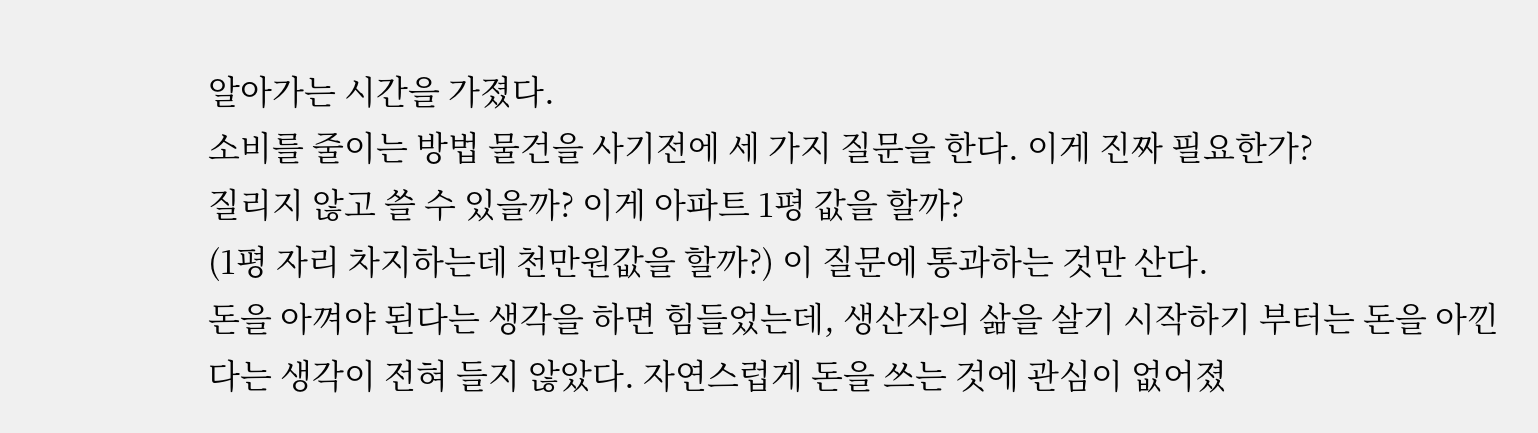알아가는 시간을 가졌다.
소비를 줄이는 방법 물건을 사기전에 세 가지 질문을 한다. 이게 진짜 필요한가?
질리지 않고 쓸 수 있을까? 이게 아파트 1평 값을 할까?
(1평 자리 차지하는데 천만원값을 할까?) 이 질문에 통과하는 것만 산다.
돈을 아껴야 된다는 생각을 하면 힘들었는데, 생산자의 삶을 살기 시작하기 부터는 돈을 아낀다는 생각이 전혀 들지 않았다. 자연스럽게 돈을 쓰는 것에 관심이 없어졌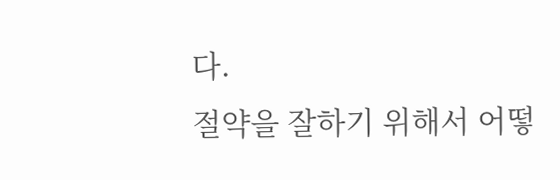다.
절약을 잘하기 위해서 어떻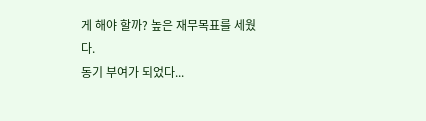게 해야 할까? 높은 재무목표를 세웠다.
동기 부여가 되었다...